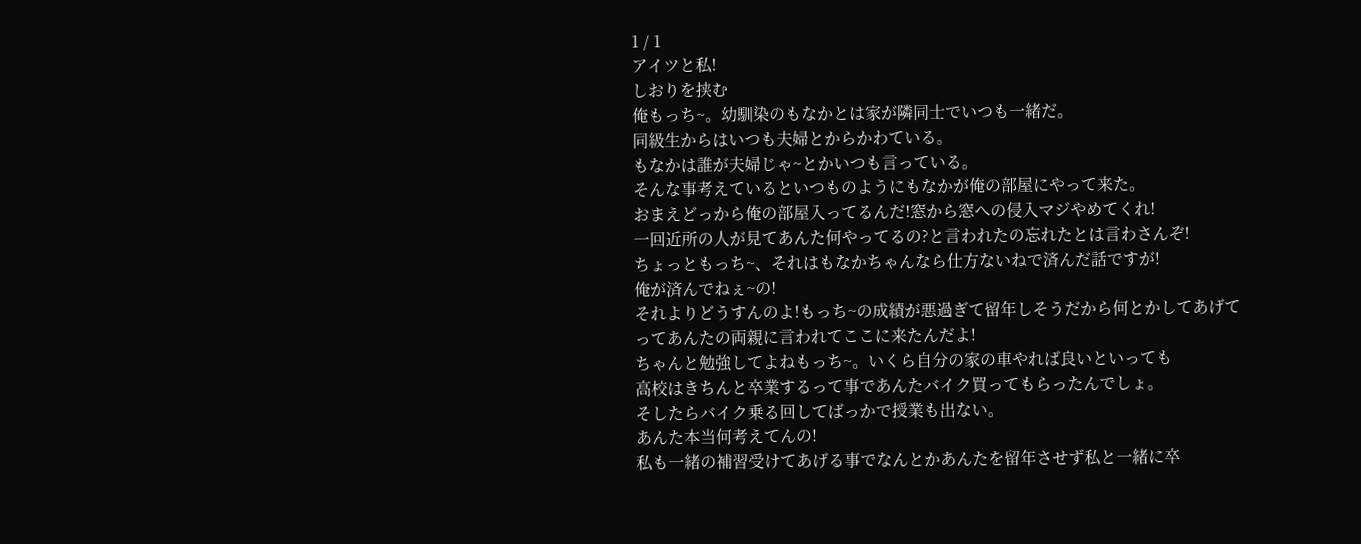1 / 1
アイツと私!
しおりを挟む
俺もっち~。幼馴染のもなかとは家が隣同士でいつも一緒だ。
同級生からはいつも夫婦とからかわている。
もなかは誰が夫婦じゃ~とかいつも言っている。
そんな事考えているといつものようにもなかが俺の部屋にやって来た。
おまえどっから俺の部屋入ってるんだ!窓から窓への侵入マジやめてくれ!
一回近所の人が見てあんた何やってるの?と言われたの忘れたとは言わさんぞ!
ちょっともっち~、それはもなかちゃんなら仕方ないねで済んだ話ですが!
俺が済んでねぇ~の!
それよりどうすんのよ!もっち~の成績が悪過ぎて留年しそうだから何とかしてあげて
ってあんたの両親に言われてここに来たんだよ!
ちゃんと勉強してよねもっち~。いくら自分の家の車やれば良いといっても
高校はきちんと卒業するって事であんたバイク買ってもらったんでしょ。
そしたらバイク乗る回してばっかで授業も出ない。
あんた本当何考えてんの!
私も一緒の補習受けてあげる事でなんとかあんたを留年させず私と一緒に卒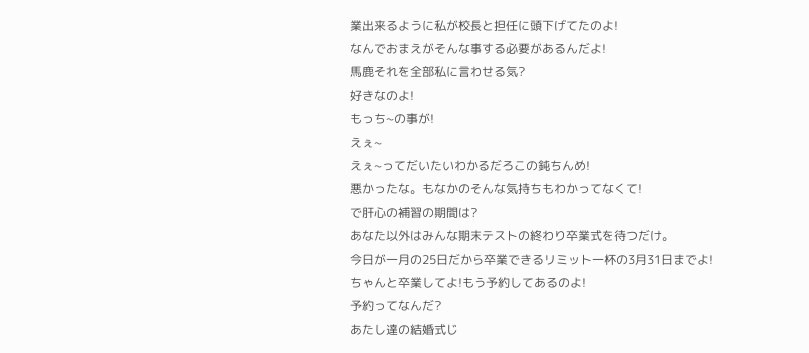業出来るように私が校長と担任に頭下げてたのよ!
なんでおまえがそんな事する必要があるんだよ!
馬鹿それを全部私に言わせる気?
好きなのよ!
もっち~の事が!
えぇ~
えぇ~ってだいたいわかるだろこの鈍ちんめ!
悪かったな。もなかのそんな気持ちもわかってなくて!
で肝心の補習の期間は?
あなた以外はみんな期末テストの終わり卒業式を待つだけ。
今日が一月の25日だから卒業できるリミット一杯の3月31日までよ!
ちゃんと卒業してよ!もう予約してあるのよ!
予約ってなんだ?
あたし達の結婚式じ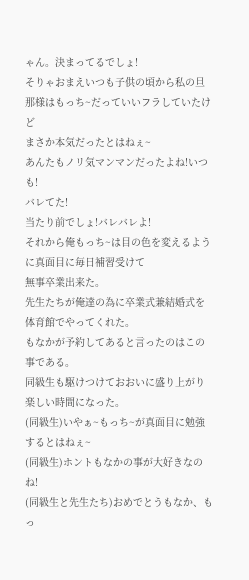ゃん。決まってるでしょ!
そりゃおまえいつも子供の頃から私の旦那様はもっち~だっていいフラしていたけど
まさか本気だったとはねぇ~
あんたもノリ気マンマンだったよね!いつも!
バレてた!
当たり前でしょ!バレバレよ!
それから俺もっち~は目の色を変えるように真面目に毎日補習受けて
無事卒業出来た。
先生たちが俺達の為に卒業式兼結婚式を体育館でやってくれた。
もなかが予約してあると言ったのはこの事である。
同級生も駆けつけておおいに盛り上がり楽しい時間になった。
(同級生)いやぁ~もっち~が真面目に勉強するとはねぇ~
(同級生)ホントもなかの事が大好きなのね!
(同級生と先生たち)おめでとうもなか、もっ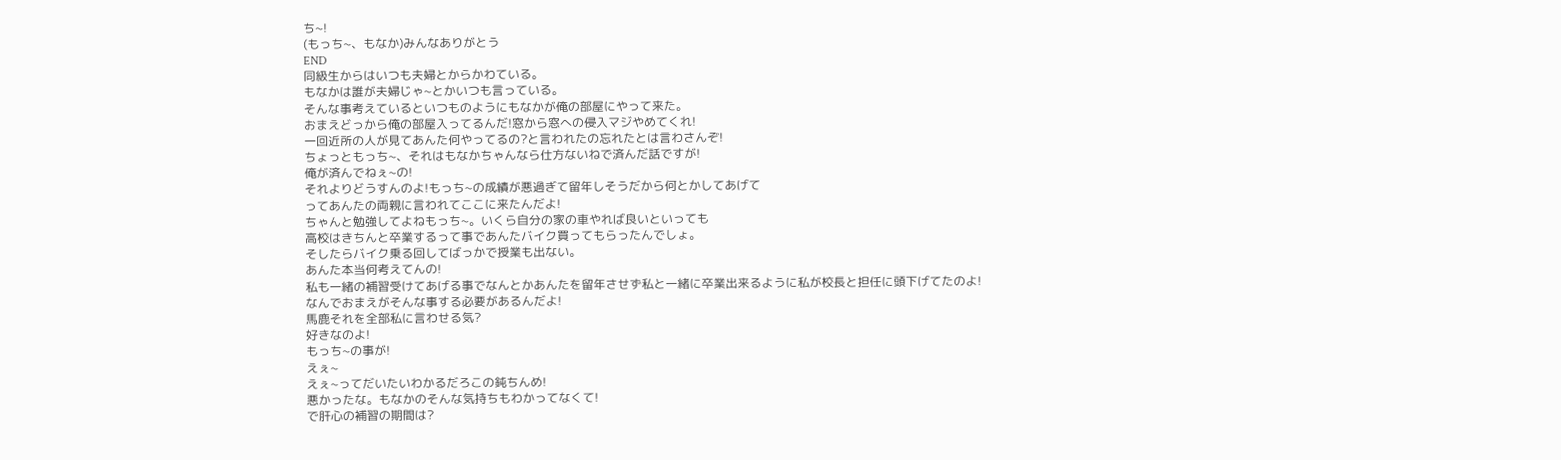ち~!
(もっち~、もなか)みんなありがとう
END
同級生からはいつも夫婦とからかわている。
もなかは誰が夫婦じゃ~とかいつも言っている。
そんな事考えているといつものようにもなかが俺の部屋にやって来た。
おまえどっから俺の部屋入ってるんだ!窓から窓への侵入マジやめてくれ!
一回近所の人が見てあんた何やってるの?と言われたの忘れたとは言わさんぞ!
ちょっともっち~、それはもなかちゃんなら仕方ないねで済んだ話ですが!
俺が済んでねぇ~の!
それよりどうすんのよ!もっち~の成績が悪過ぎて留年しそうだから何とかしてあげて
ってあんたの両親に言われてここに来たんだよ!
ちゃんと勉強してよねもっち~。いくら自分の家の車やれば良いといっても
高校はきちんと卒業するって事であんたバイク買ってもらったんでしょ。
そしたらバイク乗る回してばっかで授業も出ない。
あんた本当何考えてんの!
私も一緒の補習受けてあげる事でなんとかあんたを留年させず私と一緒に卒業出来るように私が校長と担任に頭下げてたのよ!
なんでおまえがそんな事する必要があるんだよ!
馬鹿それを全部私に言わせる気?
好きなのよ!
もっち~の事が!
えぇ~
えぇ~ってだいたいわかるだろこの鈍ちんめ!
悪かったな。もなかのそんな気持ちもわかってなくて!
で肝心の補習の期間は?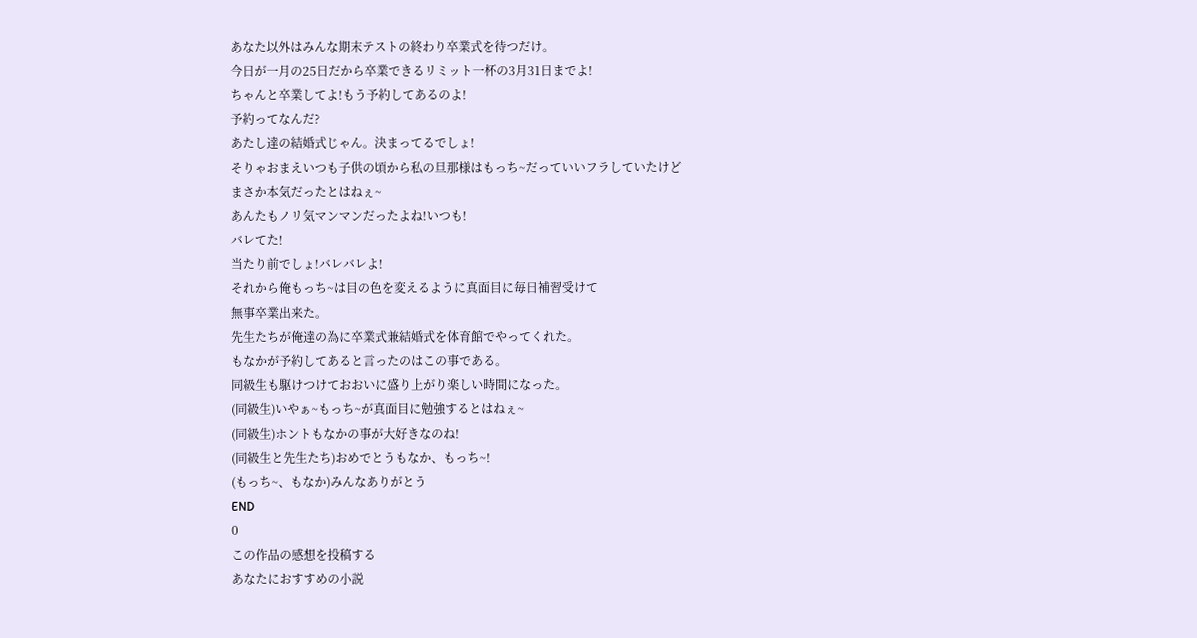あなた以外はみんな期末テストの終わり卒業式を待つだけ。
今日が一月の25日だから卒業できるリミット一杯の3月31日までよ!
ちゃんと卒業してよ!もう予約してあるのよ!
予約ってなんだ?
あたし達の結婚式じゃん。決まってるでしょ!
そりゃおまえいつも子供の頃から私の旦那様はもっち~だっていいフラしていたけど
まさか本気だったとはねぇ~
あんたもノリ気マンマンだったよね!いつも!
バレてた!
当たり前でしょ!バレバレよ!
それから俺もっち~は目の色を変えるように真面目に毎日補習受けて
無事卒業出来た。
先生たちが俺達の為に卒業式兼結婚式を体育館でやってくれた。
もなかが予約してあると言ったのはこの事である。
同級生も駆けつけておおいに盛り上がり楽しい時間になった。
(同級生)いやぁ~もっち~が真面目に勉強するとはねぇ~
(同級生)ホントもなかの事が大好きなのね!
(同級生と先生たち)おめでとうもなか、もっち~!
(もっち~、もなか)みんなありがとう
END
0
この作品の感想を投稿する
あなたにおすすめの小説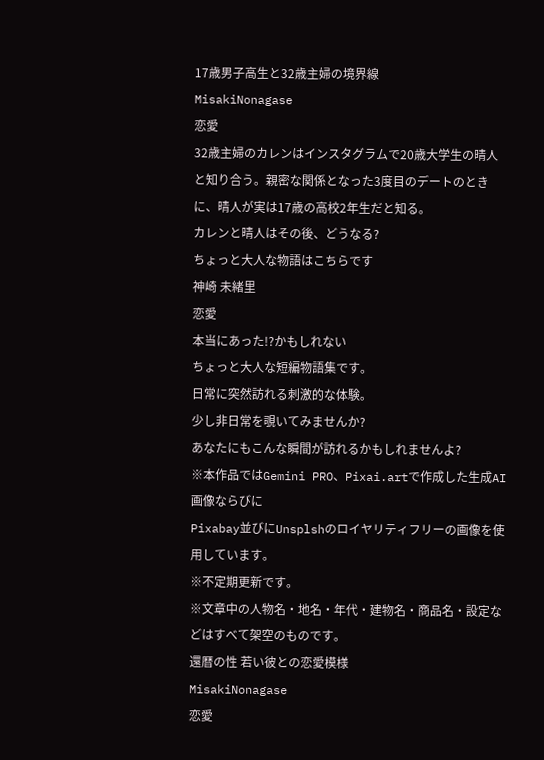17歳男子高生と32歳主婦の境界線
MisakiNonagase
恋愛
32歳主婦のカレンはインスタグラムで20歳大学生の晴人と知り合う。親密な関係となった3度目のデートのときに、晴人が実は17歳の高校2年生だと知る。
カレンと晴人はその後、どうなる?
ちょっと大人な物語はこちらです
神崎 未緒里
恋愛
本当にあった!?かもしれない
ちょっと大人な短編物語集です。
日常に突然訪れる刺激的な体験。
少し非日常を覗いてみませんか?
あなたにもこんな瞬間が訪れるかもしれませんよ?
※本作品ではGemini PRO、Pixai.artで作成した生成AI画像ならびに
Pixabay並びにUnsplshのロイヤリティフリーの画像を使用しています。
※不定期更新です。
※文章中の人物名・地名・年代・建物名・商品名・設定などはすべて架空のものです。
還暦の性 若い彼との恋愛模様
MisakiNonagase
恋愛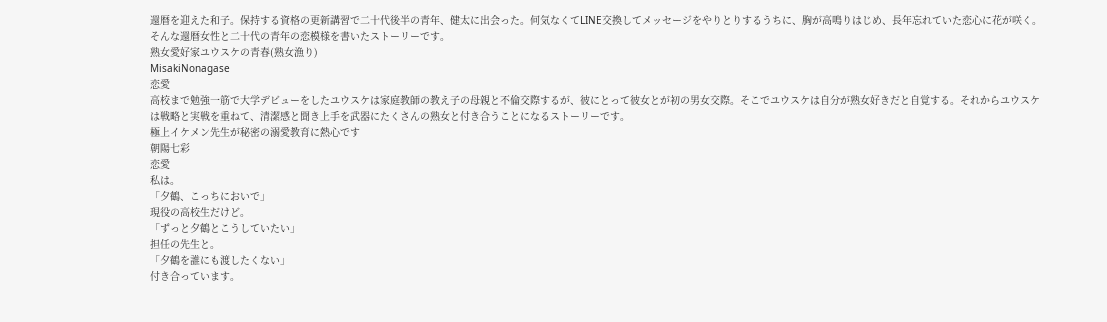還暦を迎えた和子。保持する資格の更新講習で二十代後半の青年、健太に出会った。何気なくてLINE交換してメッセージをやりとりするうちに、胸が高鳴りはじめ、長年忘れていた恋心に花が咲く。
そんな還暦女性と二十代の青年の恋模様を書いたストーリーです。
熟女愛好家ユウスケの青春(熟女漁り)
MisakiNonagase
恋愛
高校まで勉強一筋で大学デビューをしたユウスケは家庭教師の教え子の母親と不倫交際するが、彼にとって彼女とが初の男女交際。そこでユウスケは自分が熟女好きだと自覚する。それからユウスケは戦略と実戦を重ねて、清潔感と聞き上手を武器にたくさんの熟女と付き合うことになるストーリーです。
極上イケメン先生が秘密の溺愛教育に熱心です
朝陽七彩
恋愛
私は。
「夕鶴、こっちにおいで」
現役の高校生だけど。
「ずっと夕鶴とこうしていたい」
担任の先生と。
「夕鶴を誰にも渡したくない」
付き合っています。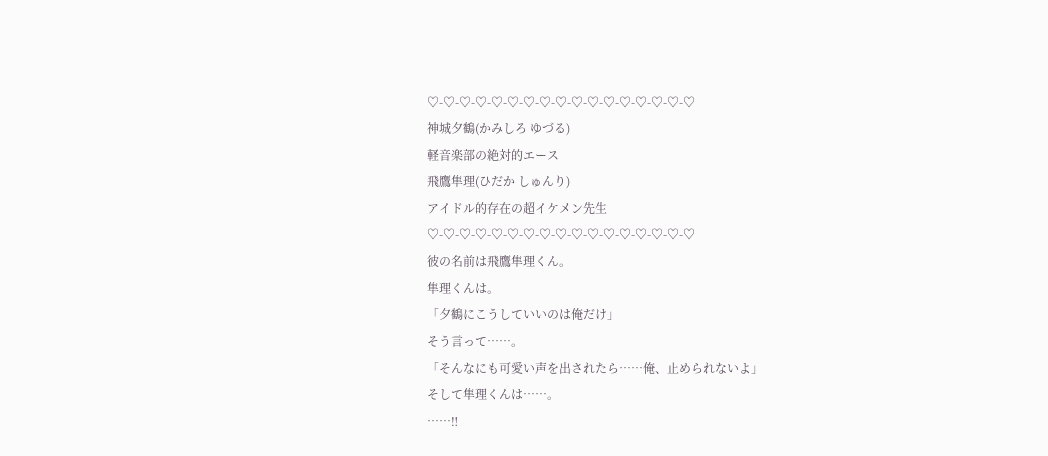♡-♡-♡-♡-♡-♡-♡-♡-♡-♡-♡-♡-♡-♡-♡-♡-♡
神城夕鶴(かみしろ ゆづる)
軽音楽部の絶対的エース
飛鷹隼理(ひだか しゅんり)
アイドル的存在の超イケメン先生
♡-♡-♡-♡-♡-♡-♡-♡-♡-♡-♡-♡-♡-♡-♡-♡-♡
彼の名前は飛鷹隼理くん。
隼理くんは。
「夕鶴にこうしていいのは俺だけ」
そう言って……。
「そんなにも可愛い声を出されたら……俺、止められないよ」
そして隼理くんは……。
……‼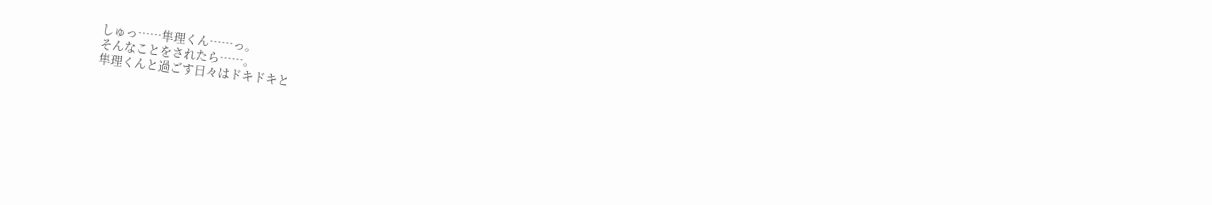しゅっ……隼理くん……っ。
そんなことをされたら……。
隼理くんと過ごす日々はドキドキと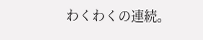わくわくの連続。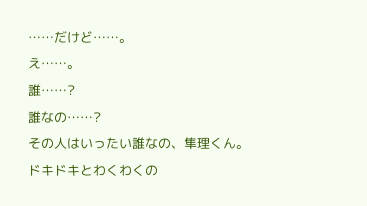……だけど……。
え……。
誰……?
誰なの……?
その人はいったい誰なの、隼理くん。
ドキドキとわくわくの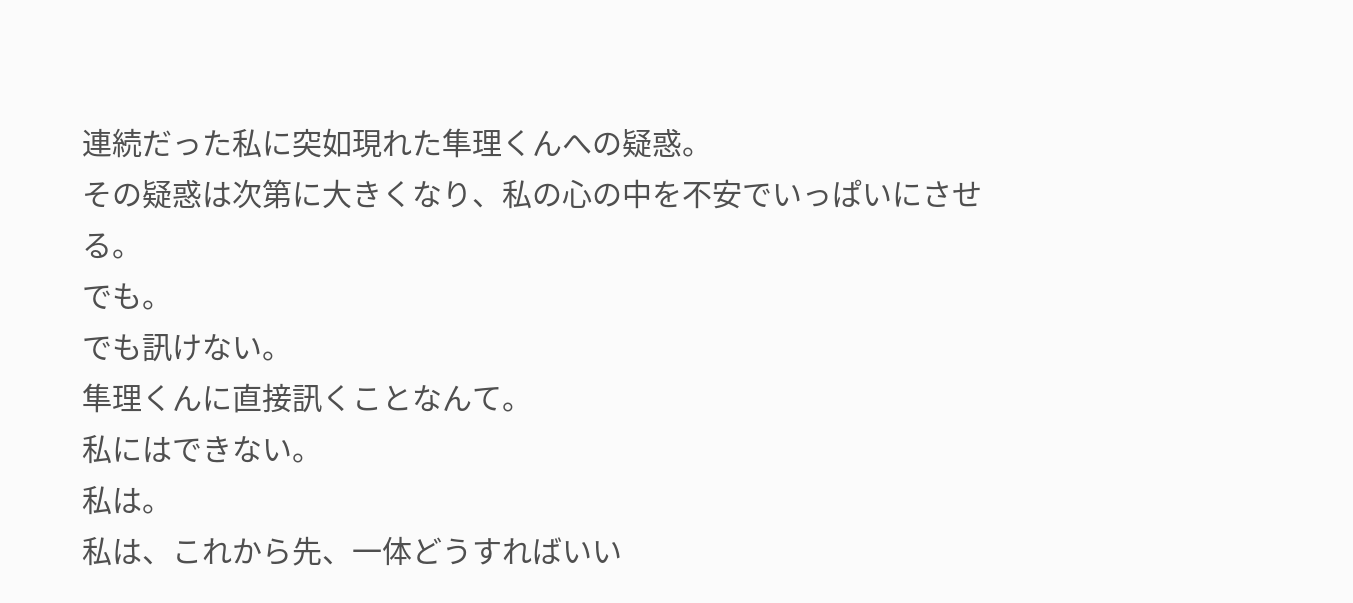連続だった私に突如現れた隼理くんへの疑惑。
その疑惑は次第に大きくなり、私の心の中を不安でいっぱいにさせる。
でも。
でも訊けない。
隼理くんに直接訊くことなんて。
私にはできない。
私は。
私は、これから先、一体どうすればいい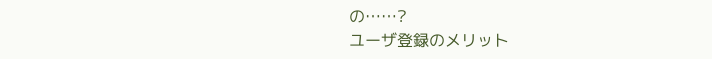の……?
ユーザ登録のメリット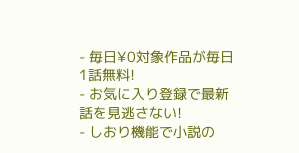- 毎日¥0対象作品が毎日1話無料!
- お気に入り登録で最新話を見逃さない!
- しおり機能で小説の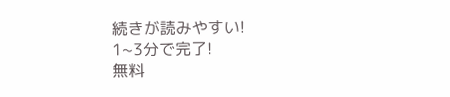続きが読みやすい!
1~3分で完了!
無料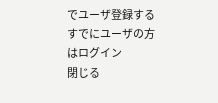でユーザ登録する
すでにユーザの方はログイン
閉じる